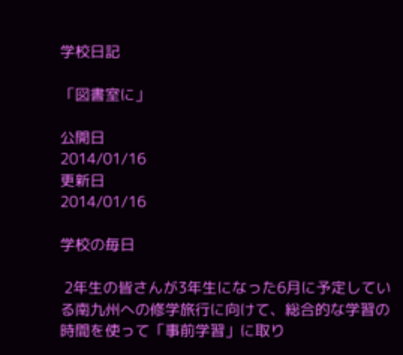学校日記

「図書室に」

公開日
2014/01/16
更新日
2014/01/16

学校の毎日

 2年生の皆さんが3年生になった6月に予定している南九州への修学旅行に向けて、総合的な学習の時間を使って「事前学習」に取り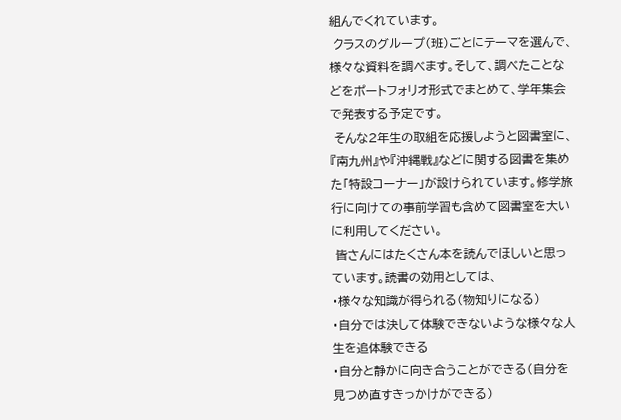組んでくれています。
 クラスのグループ(班)ごとにテーマを選んで、様々な資料を調べます。そして、調べたことなどをポートフォリオ形式でまとめて、学年集会で発表する予定です。
 そんな2年生の取組を応援しようと図書室に、『南九州』や『沖縄戦』などに関する図書を集めた「特設コーナー」が設けられています。修学旅行に向けての事前学習も含めて図書室を大いに利用してください。
 皆さんにはたくさん本を読んでほしいと思っています。読書の効用としては、
・様々な知識が得られる(物知りになる)
・自分では決して体験できないような様々な人生を追体験できる
・自分と静かに向き合うことができる(自分を見つめ直すきっかけができる)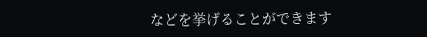などを挙げることができます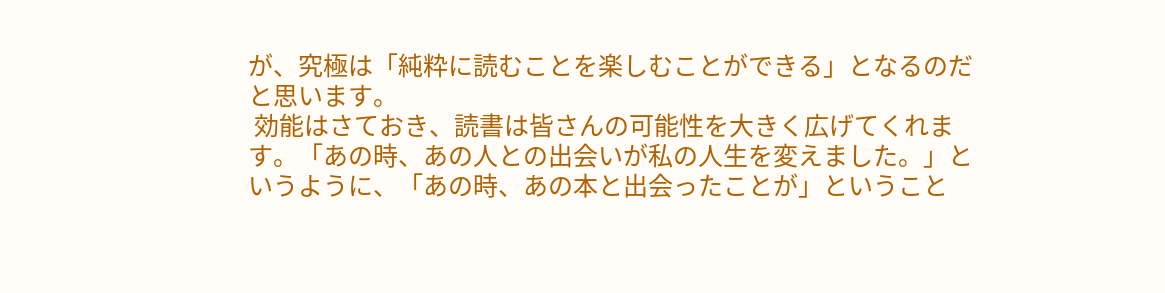が、究極は「純粋に読むことを楽しむことができる」となるのだと思います。
 効能はさておき、読書は皆さんの可能性を大きく広げてくれます。「あの時、あの人との出会いが私の人生を変えました。」というように、「あの時、あの本と出会ったことが」ということ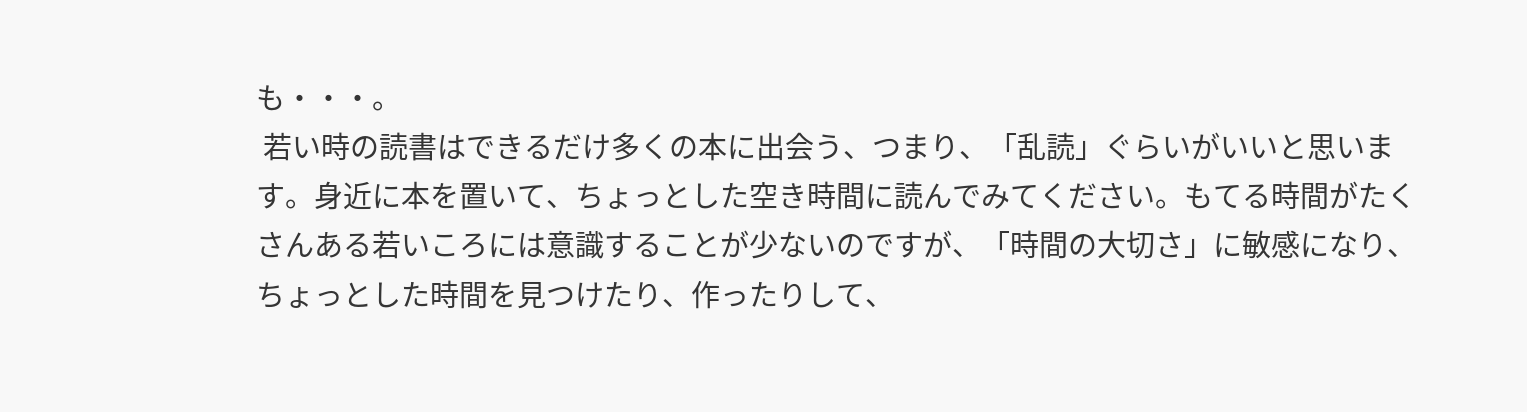も・・・。
 若い時の読書はできるだけ多くの本に出会う、つまり、「乱読」ぐらいがいいと思います。身近に本を置いて、ちょっとした空き時間に読んでみてください。もてる時間がたくさんある若いころには意識することが少ないのですが、「時間の大切さ」に敏感になり、ちょっとした時間を見つけたり、作ったりして、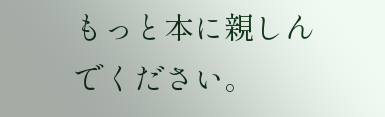もっと本に親しんでください。